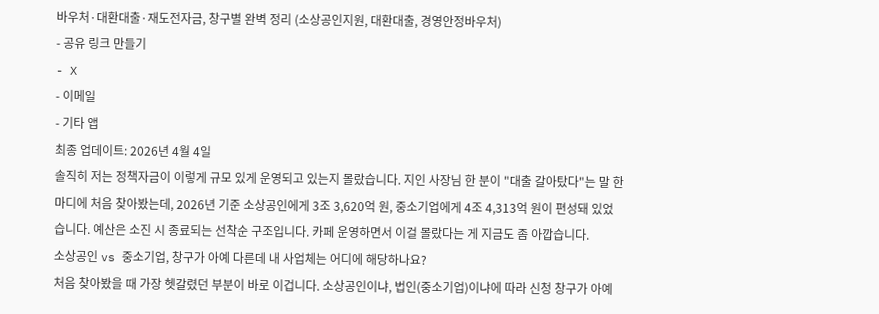바우처·대환대출·재도전자금, 창구별 완벽 정리 (소상공인지원, 대환대출, 경영안정바우처)
- 공유 링크 만들기
- X
- 이메일
- 기타 앱
최종 업데이트: 2026년 4월 4일
솔직히 저는 정책자금이 이렇게 규모 있게 운영되고 있는지 몰랐습니다. 지인 사장님 한 분이 "대출 갈아탔다"는 말 한마디에 처음 찾아봤는데, 2026년 기준 소상공인에게 3조 3,620억 원, 중소기업에게 4조 4,313억 원이 편성돼 있었습니다. 예산은 소진 시 종료되는 선착순 구조입니다. 카페 운영하면서 이걸 몰랐다는 게 지금도 좀 아깝습니다.
소상공인 vs 중소기업, 창구가 아예 다른데 내 사업체는 어디에 해당하나요?
처음 찾아봤을 때 가장 헷갈렸던 부분이 바로 이겁니다. 소상공인이냐, 법인(중소기업)이냐에 따라 신청 창구가 아예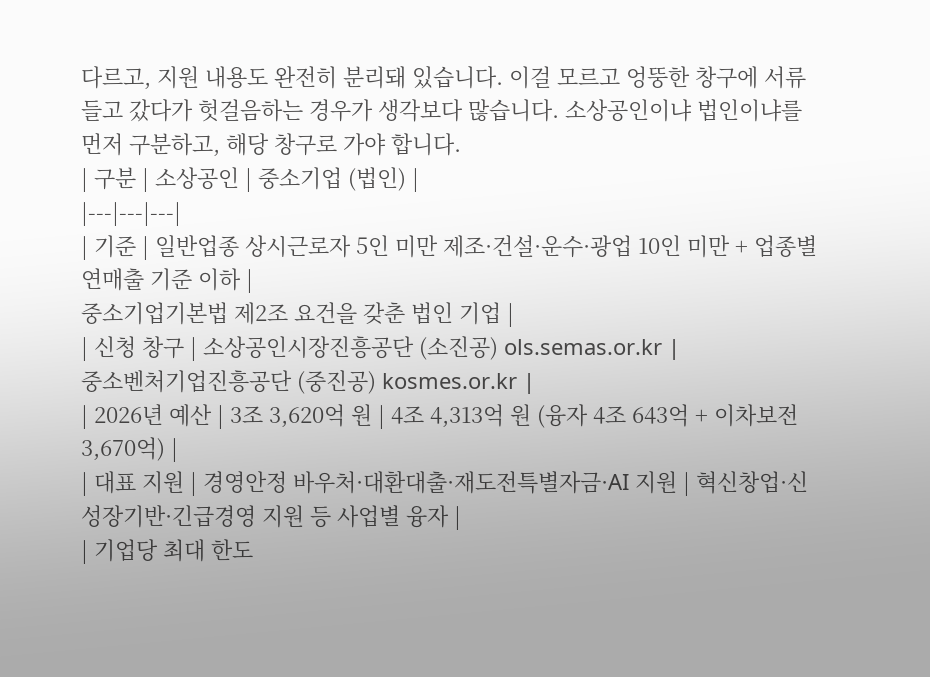다르고, 지원 내용도 완전히 분리돼 있습니다. 이걸 모르고 엉뚱한 창구에 서류 들고 갔다가 헛걸음하는 경우가 생각보다 많습니다. 소상공인이냐 법인이냐를 먼저 구분하고, 해당 창구로 가야 합니다.
| 구분 | 소상공인 | 중소기업 (법인) |
|---|---|---|
| 기준 | 일반업종 상시근로자 5인 미만 제조·건설·운수·광업 10인 미만 + 업종별 연매출 기준 이하 |
중소기업기본법 제2조 요건을 갖춘 법인 기업 |
| 신청 창구 | 소상공인시장진흥공단 (소진공) ols.semas.or.kr |
중소벤처기업진흥공단 (중진공) kosmes.or.kr |
| 2026년 예산 | 3조 3,620억 원 | 4조 4,313억 원 (융자 4조 643억 + 이차보전 3,670억) |
| 대표 지원 | 경영안정 바우처·대환대출·재도전특별자금·AI 지원 | 혁신창업·신성장기반·긴급경영 지원 등 사업별 융자 |
| 기업당 최대 한도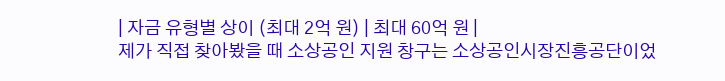| 자금 유형별 상이 (최대 2억 원) | 최대 60억 원 |
제가 직접 찾아봤을 때 소상공인 지원 창구는 소상공인시장진흥공단이었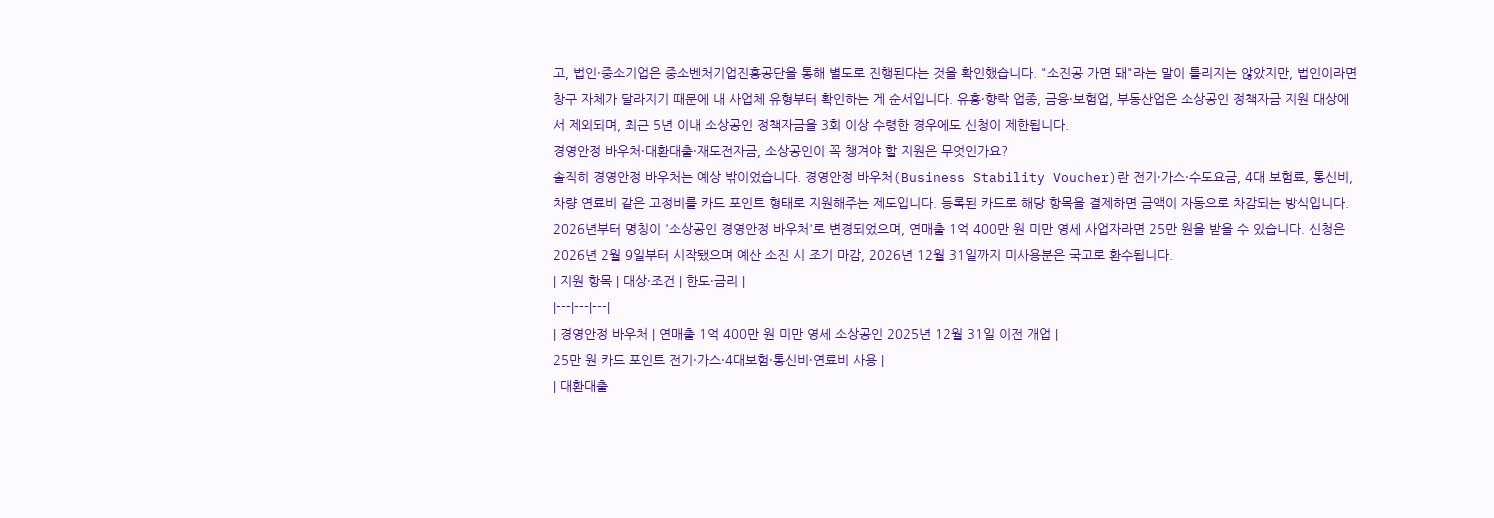고, 법인·중소기업은 중소벤처기업진흥공단을 통해 별도로 진행된다는 것을 확인했습니다. "소진공 가면 돼"라는 말이 틀리지는 않았지만, 법인이라면 창구 자체가 달라지기 때문에 내 사업체 유형부터 확인하는 게 순서입니다. 유흥·향락 업종, 금융·보험업, 부동산업은 소상공인 정책자금 지원 대상에서 제외되며, 최근 5년 이내 소상공인 정책자금을 3회 이상 수령한 경우에도 신청이 제한됩니다.
경영안정 바우처·대환대출·재도전자금, 소상공인이 꼭 챙겨야 할 지원은 무엇인가요?
솔직히 경영안정 바우처는 예상 밖이었습니다. 경영안정 바우처(Business Stability Voucher)란 전기·가스·수도요금, 4대 보험료, 통신비, 차량 연료비 같은 고정비를 카드 포인트 형태로 지원해주는 제도입니다. 등록된 카드로 해당 항목을 결제하면 금액이 자동으로 차감되는 방식입니다. 2026년부터 명칭이 '소상공인 경영안정 바우처'로 변경되었으며, 연매출 1억 400만 원 미만 영세 사업자라면 25만 원을 받을 수 있습니다. 신청은 2026년 2월 9일부터 시작됐으며 예산 소진 시 조기 마감, 2026년 12월 31일까지 미사용분은 국고로 환수됩니다.
| 지원 항목 | 대상·조건 | 한도·금리 |
|---|---|---|
| 경영안정 바우처 | 연매출 1억 400만 원 미만 영세 소상공인 2025년 12월 31일 이전 개업 |
25만 원 카드 포인트 전기·가스·4대보험·통신비·연료비 사용 |
| 대환대출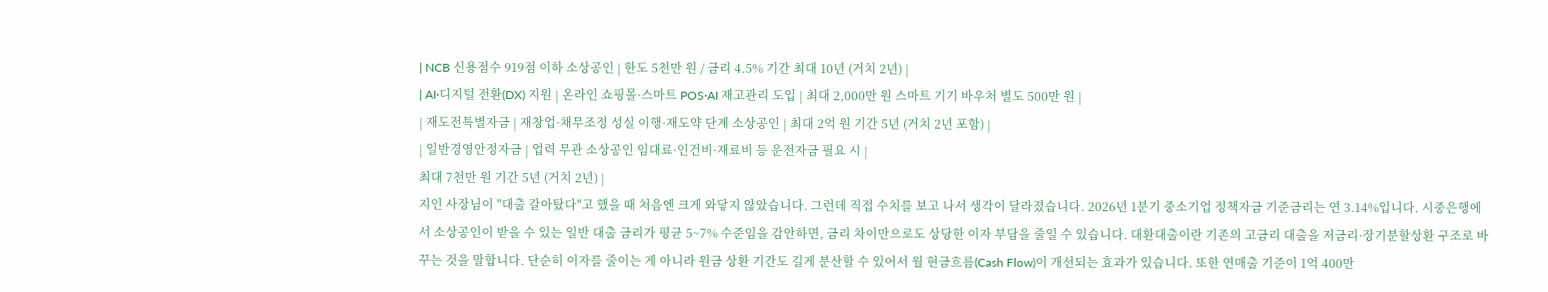| NCB 신용점수 919점 이하 소상공인 | 한도 5천만 원 / 금리 4.5% 기간 최대 10년 (거치 2년) |
| AI·디지털 전환(DX) 지원 | 온라인 쇼핑몰·스마트 POS·AI 재고관리 도입 | 최대 2,000만 원 스마트 기기 바우처 별도 500만 원 |
| 재도전특별자금 | 재창업·채무조정 성실 이행·재도약 단계 소상공인 | 최대 2억 원 기간 5년 (거치 2년 포함) |
| 일반경영안정자금 | 업력 무관 소상공인 임대료·인건비·재료비 등 운전자금 필요 시 |
최대 7천만 원 기간 5년 (거치 2년) |
지인 사장님이 "대출 갈아탔다"고 했을 때 처음엔 크게 와닿지 않았습니다. 그런데 직접 수치를 보고 나서 생각이 달라졌습니다. 2026년 1분기 중소기업 정책자금 기준금리는 연 3.14%입니다. 시중은행에서 소상공인이 받을 수 있는 일반 대출 금리가 평균 5~7% 수준임을 감안하면, 금리 차이만으로도 상당한 이자 부담을 줄일 수 있습니다. 대환대출이란 기존의 고금리 대출을 저금리·장기분할상환 구조로 바꾸는 것을 말합니다. 단순히 이자를 줄이는 게 아니라 원금 상환 기간도 길게 분산할 수 있어서 월 현금흐름(Cash Flow)이 개선되는 효과가 있습니다. 또한 연매출 기준이 1억 400만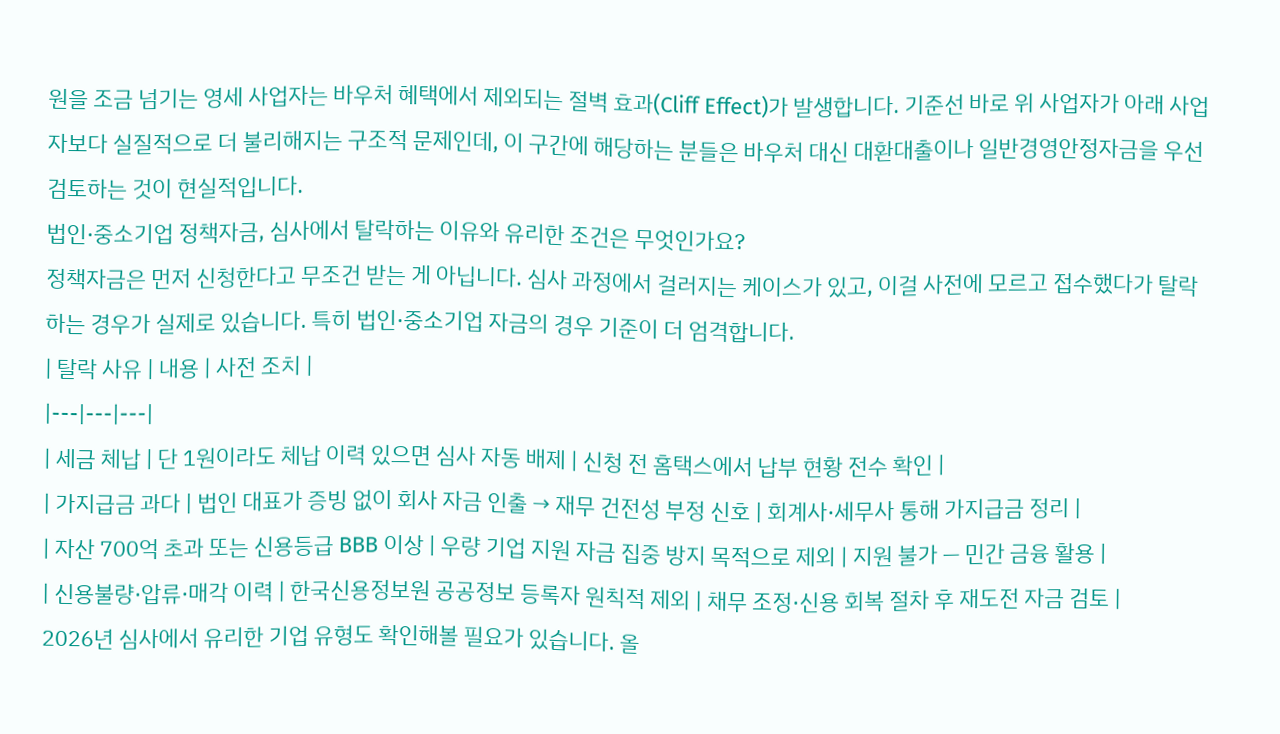원을 조금 넘기는 영세 사업자는 바우처 혜택에서 제외되는 절벽 효과(Cliff Effect)가 발생합니다. 기준선 바로 위 사업자가 아래 사업자보다 실질적으로 더 불리해지는 구조적 문제인데, 이 구간에 해당하는 분들은 바우처 대신 대환대출이나 일반경영안정자금을 우선 검토하는 것이 현실적입니다.
법인·중소기업 정책자금, 심사에서 탈락하는 이유와 유리한 조건은 무엇인가요?
정책자금은 먼저 신청한다고 무조건 받는 게 아닙니다. 심사 과정에서 걸러지는 케이스가 있고, 이걸 사전에 모르고 접수했다가 탈락하는 경우가 실제로 있습니다. 특히 법인·중소기업 자금의 경우 기준이 더 엄격합니다.
| 탈락 사유 | 내용 | 사전 조치 |
|---|---|---|
| 세금 체납 | 단 1원이라도 체납 이력 있으면 심사 자동 배제 | 신청 전 홈택스에서 납부 현황 전수 확인 |
| 가지급금 과다 | 법인 대표가 증빙 없이 회사 자금 인출 → 재무 건전성 부정 신호 | 회계사·세무사 통해 가지급금 정리 |
| 자산 700억 초과 또는 신용등급 BBB 이상 | 우량 기업 지원 자금 집중 방지 목적으로 제외 | 지원 불가 — 민간 금융 활용 |
| 신용불량·압류·매각 이력 | 한국신용정보원 공공정보 등록자 원칙적 제외 | 채무 조정·신용 회복 절차 후 재도전 자금 검토 |
2026년 심사에서 유리한 기업 유형도 확인해볼 필요가 있습니다. 올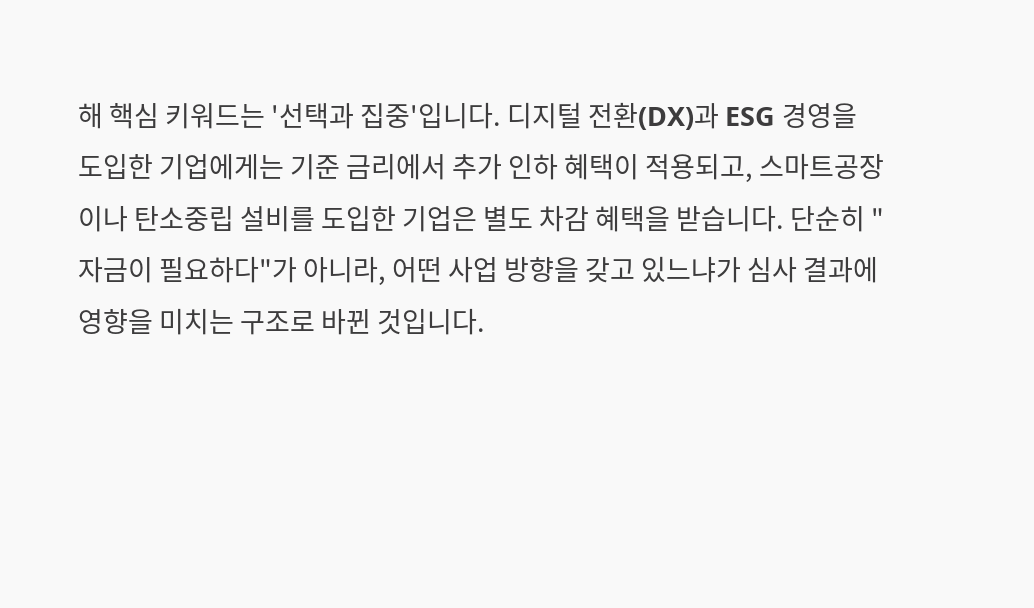해 핵심 키워드는 '선택과 집중'입니다. 디지털 전환(DX)과 ESG 경영을 도입한 기업에게는 기준 금리에서 추가 인하 혜택이 적용되고, 스마트공장이나 탄소중립 설비를 도입한 기업은 별도 차감 혜택을 받습니다. 단순히 "자금이 필요하다"가 아니라, 어떤 사업 방향을 갖고 있느냐가 심사 결과에 영향을 미치는 구조로 바뀐 것입니다.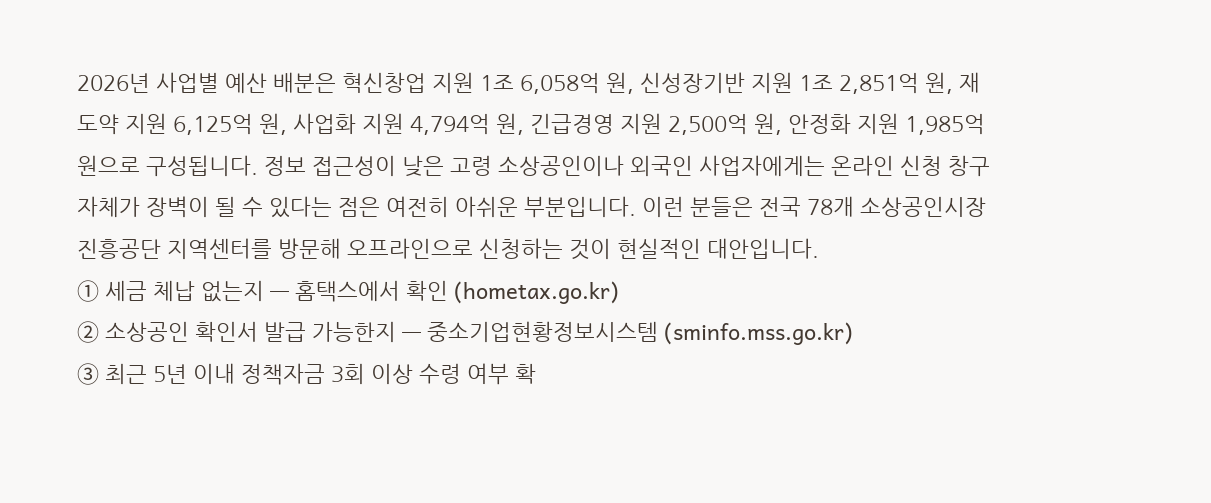2026년 사업별 예산 배분은 혁신창업 지원 1조 6,058억 원, 신성장기반 지원 1조 2,851억 원, 재도약 지원 6,125억 원, 사업화 지원 4,794억 원, 긴급경영 지원 2,500억 원, 안정화 지원 1,985억 원으로 구성됩니다. 정보 접근성이 낮은 고령 소상공인이나 외국인 사업자에게는 온라인 신청 창구 자체가 장벽이 될 수 있다는 점은 여전히 아쉬운 부분입니다. 이런 분들은 전국 78개 소상공인시장진흥공단 지역센터를 방문해 오프라인으로 신청하는 것이 현실적인 대안입니다.
① 세금 체납 없는지 — 홈택스에서 확인 (hometax.go.kr)
② 소상공인 확인서 발급 가능한지 — 중소기업현황정보시스템 (sminfo.mss.go.kr)
③ 최근 5년 이내 정책자금 3회 이상 수령 여부 확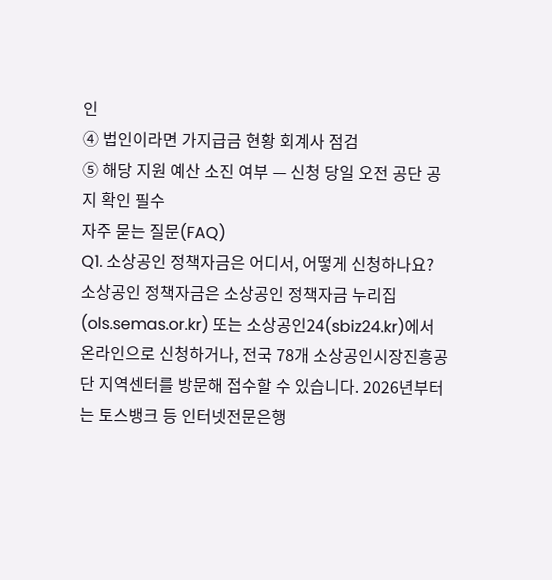인
④ 법인이라면 가지급금 현황 회계사 점검
⑤ 해당 지원 예산 소진 여부 — 신청 당일 오전 공단 공지 확인 필수
자주 묻는 질문(FAQ)
Q1. 소상공인 정책자금은 어디서, 어떻게 신청하나요?
소상공인 정책자금은 소상공인 정책자금 누리집(ols.semas.or.kr) 또는 소상공인24(sbiz24.kr)에서 온라인으로 신청하거나, 전국 78개 소상공인시장진흥공단 지역센터를 방문해 접수할 수 있습니다. 2026년부터는 토스뱅크 등 인터넷전문은행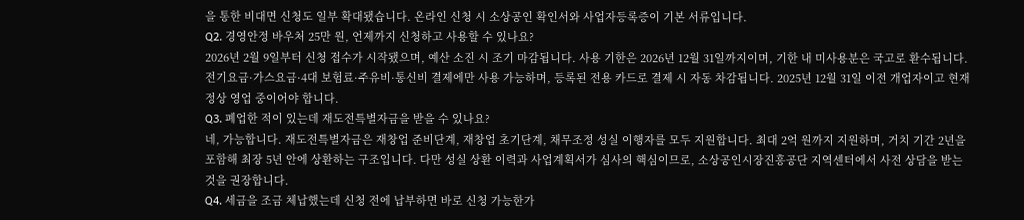을 통한 비대면 신청도 일부 확대됐습니다. 온라인 신청 시 소상공인 확인서와 사업자등록증이 기본 서류입니다.
Q2. 경영안정 바우처 25만 원, 언제까지 신청하고 사용할 수 있나요?
2026년 2월 9일부터 신청 접수가 시작됐으며, 예산 소진 시 조기 마감됩니다. 사용 기한은 2026년 12월 31일까지이며, 기한 내 미사용분은 국고로 환수됩니다. 전기요금·가스요금·4대 보험료·주유비·통신비 결제에만 사용 가능하며, 등록된 전용 카드로 결제 시 자동 차감됩니다. 2025년 12월 31일 이전 개업자이고 현재 정상 영업 중이어야 합니다.
Q3. 폐업한 적이 있는데 재도전특별자금을 받을 수 있나요?
네, 가능합니다. 재도전특별자금은 재창업 준비단계, 재창업 초기단계, 채무조정 성실 이행자를 모두 지원합니다. 최대 2억 원까지 지원하며, 거치 기간 2년을 포함해 최장 5년 안에 상환하는 구조입니다. 다만 성실 상환 이력과 사업계획서가 심사의 핵심이므로, 소상공인시장진흥공단 지역센터에서 사전 상담을 받는 것을 권장합니다.
Q4. 세금을 조금 체납했는데 신청 전에 납부하면 바로 신청 가능한가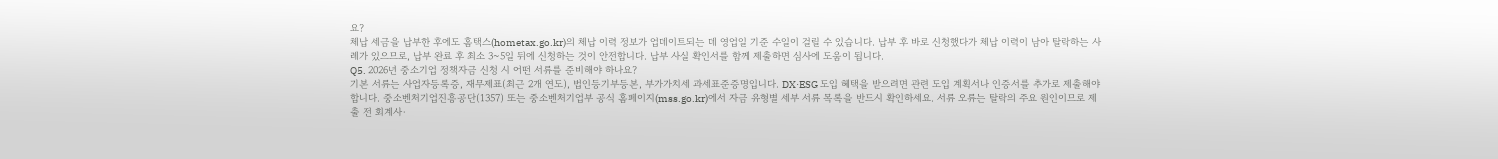요?
체납 세금을 납부한 후에도 홈택스(hometax.go.kr)의 체납 이력 정보가 업데이트되는 데 영업일 기준 수일이 걸릴 수 있습니다. 납부 후 바로 신청했다가 체납 이력이 남아 탈락하는 사례가 있으므로, 납부 완료 후 최소 3~5일 뒤에 신청하는 것이 안전합니다. 납부 사실 확인서를 함께 제출하면 심사에 도움이 됩니다.
Q5. 2026년 중소기업 정책자금 신청 시 어떤 서류를 준비해야 하나요?
기본 서류는 사업자등록증, 재무제표(최근 2개 연도), 법인등기부등본, 부가가치세 과세표준증명입니다. DX·ESG 도입 혜택을 받으려면 관련 도입 계획서나 인증서를 추가로 제출해야 합니다. 중소벤처기업진흥공단(1357) 또는 중소벤처기업부 공식 홈페이지(mss.go.kr)에서 자금 유형별 세부 서류 목록을 반드시 확인하세요. 서류 오류는 탈락의 주요 원인이므로 제출 전 회계사·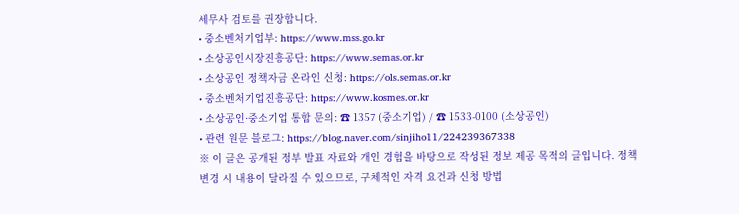세무사 검토를 권장합니다.
• 중소벤처기업부: https://www.mss.go.kr
• 소상공인시장진흥공단: https://www.semas.or.kr
• 소상공인 정책자금 온라인 신청: https://ols.semas.or.kr
• 중소벤처기업진흥공단: https://www.kosmes.or.kr
• 소상공인·중소기업 통합 문의: ☎ 1357 (중소기업) / ☎ 1533-0100 (소상공인)
• 관련 원문 블로그: https://blog.naver.com/sinjiho11/224239367338
※ 이 글은 공개된 정부 발표 자료와 개인 경험을 바탕으로 작성된 정보 제공 목적의 글입니다. 정책 변경 시 내용이 달라질 수 있으므로, 구체적인 자격 요건과 신청 방법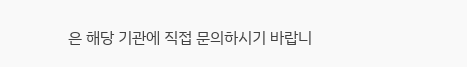은 해당 기관에 직접 문의하시기 바랍니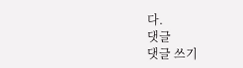다.
댓글
댓글 쓰기